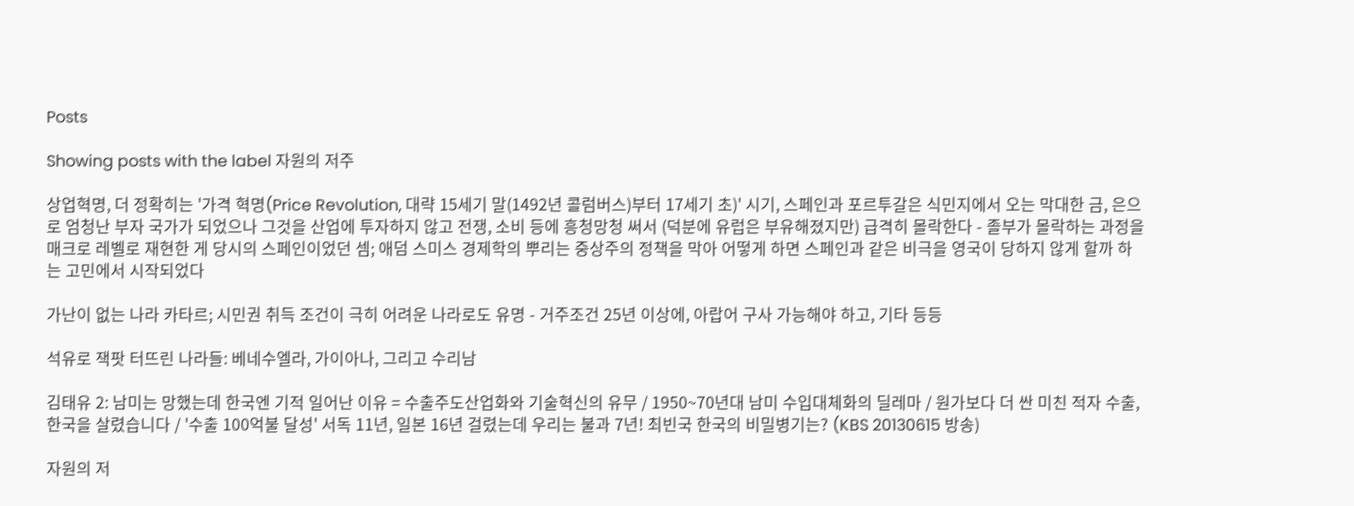Posts

Showing posts with the label 자원의 저주

상업혁명, 더 정확히는 '가격 혁명(Price Revolution, 대략 15세기 말(1492년 콜럼버스)부터 17세기 초)' 시기, 스페인과 포르투갈은 식민지에서 오는 막대한 금, 은으로 엄청난 부자 국가가 되었으나 그것을 산업에 투자하지 않고 전쟁, 소비 등에 흥청망청 써서 (덕분에 유럽은 부유해졌지만) 급격히 몰락한다 - 졸부가 몰락하는 과정을 매크로 레벨로 재현한 게 당시의 스페인이었던 셈; 애덤 스미스 경제학의 뿌리는 중상주의 정책을 막아 어떻게 하면 스페인과 같은 비극을 영국이 당하지 않게 할까 하는 고민에서 시작되었다

가난이 없는 나라 카타르; 시민권 취득 조건이 극히 어려운 나라로도 유명 - 거주조건 25년 이상에, 아랍어 구사 가능해야 하고, 기타 등등

석유로 잭팟 터뜨린 나라들: 베네수엘라, 가이아나, 그리고 수리남

김태유 2: 남미는 망했는데 한국엔 기적 일어난 이유 = 수출주도산업화와 기술혁신의 유무 / 1950~70년대 남미 수입대체화의 딜레마 / 원가보다 더 싼 미친 적자 수출, 한국을 살렸습니다 / '수출 100억불 달성' 서독 11년, 일본 16년 걸렸는데 우리는 불과 7년! 최빈국 한국의 비밀병기는? (KBS 20130615 방송)

자원의 저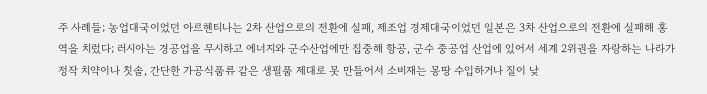주 사례들; 농업대국이었던 아르헨티나는 2차 산업으로의 전환에 실패, 제조업 경제대국이었던 일본은 3차 산업으로의 전환에 실패해 홍역을 치렀다; 러시아는 경공업을 무시하고 에너지와 군수산업에만 집중해 항공, 군수 중공업 산업에 있어서 세계 2위권을 자랑하는 나라가 정작 치약이나 칫솔, 간단한 가공식품류 같은 생필품 제대로 못 만들어서 소비재는 몽땅 수입하거나 질이 낮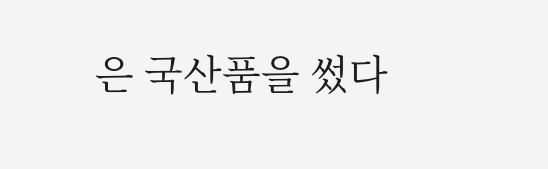은 국산품을 썼다